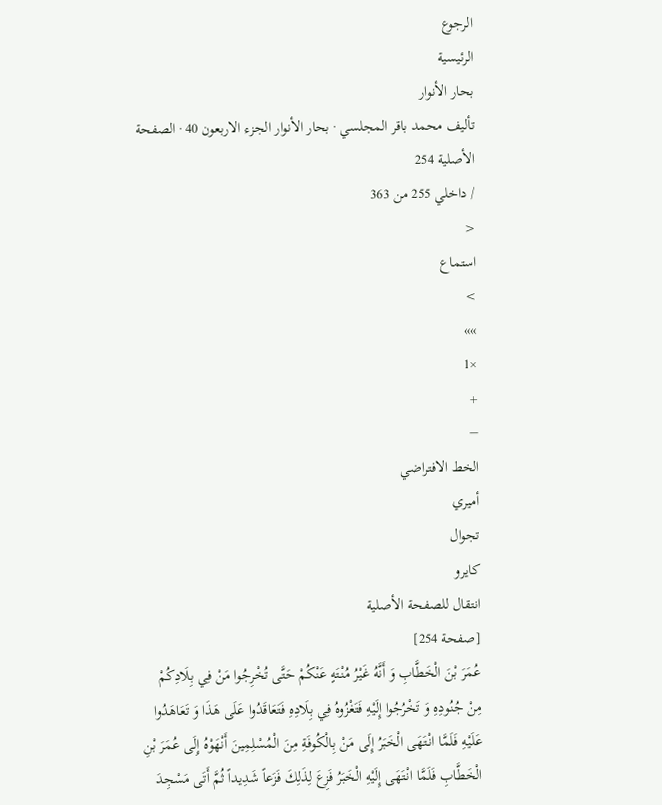الرجوع
الرئيسية
بحار الأنوار
تأليف محمد باقر المجلسي · بحار الأنوار الجزء الاربعون 40 · الصفحة الأصلية 254
/ داخلي 255 من 363
<
استماع
>
»»
×1
+
−
الخط الافتراضي
أميري
تجوال
كايرو
انتقال للصفحة الأصلية
[صفحة 254]
عُمَرَ بْنَ الْخَطَّابِ وَ أَنَّهُ غَيْرُ مُنْتَهٍ عَنْكُمْ حَتَّى تُخْرِجُوا مَنْ فِي بِلَادِكُمْ مِنْ جُنُودِهِ وَ تَخْرُجُوا إِلَيْهِ فَتَغْزُوهُ فِي بِلَادِهِ فَتَعَاقَدُوا عَلَى هَذَا وَ تَعَاهَدُوا عَلَيْهِ فَلَمَّا انْتَهَى الْخَبَرُ إِلَى مَنْ بِالْكُوفَةِ مِنَ الْمُسْلِمِينَ أَنْهَوْهُ إِلَى عُمَرَ بْنِ الْخَطَّابِ فَلَمَّا انْتَهَى إِلَيْهِ الْخَبَرُ فَزِعَ لِذَلِكَ فَزَعاً شَدِيداً ثُمَّ أَتَى مَسْجِدَ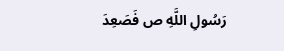رَسُولِ اللَّهِ ص فَصَعِدَ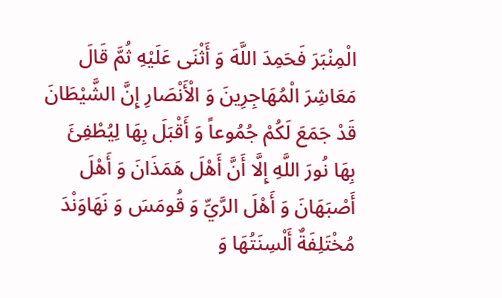الْمِنْبَرَ فَحَمِدَ اللَّهَ وَ أَثْنَى عَلَيْهِ ثُمَّ قَالَ مَعَاشِرَ الْمُهَاجِرِينَ وَ الْأَنْصَارِ إِنَّ الشَّيْطَانَ قَدْ جَمَعَ لَكُمْ جُمُوعاً وَ أَقْبَلَ بِهَا لِيُطْفِئَ بِهَا نُورَ اللَّهِ إِلَّا أَنَّ أَهْلَ هَمَذَانَ وَ أَهْلَ أَصْبَهَانَ وَ أَهْلَ الرَّيِّ وَ قُومَسَ وَ نَهَاوَنْدَ مُخْتَلِفَةٌ أَلْسِنَتُهَا وَ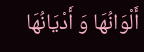أَلْوَانُهَا وَ أَدْيَانُهَا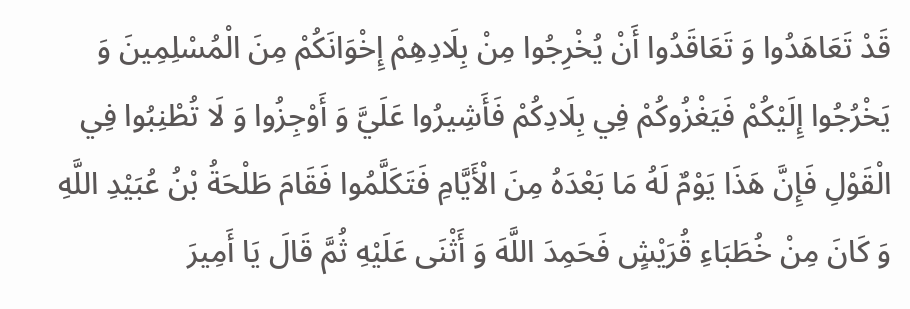قَدْ تَعَاهَدُوا وَ تَعَاقَدُوا أَنْ يُخْرِجُوا مِنْ بِلَادِهِمْ إِخْوَانَكُمْ مِنَ الْمُسْلِمِينَ وَ يَخْرُجُوا إِلَيْكُمْ فَيَغْزُوكُمْ فِي بِلَادِكُمْ فَأَشِيرُوا عَلَيَّ وَ أَوْجِزُوا وَ لَا تُطْنِبُوا فِي الْقَوْلِ فَإِنَّ هَذَا يَوْمٌ لَهُ مَا بَعْدَهُ مِنَ الْأَيَّامِ فَتَكَلَّمُوا فَقَامَ طَلْحَةُ بْنُ عُبَيْدِ اللَّهِ وَ كَانَ مِنْ خُطَبَاءِ قُرَيْشٍ فَحَمِدَ اللَّهَ وَ أَثْنَى عَلَيْهِ ثُمَّ قَالَ يَا أَمِيرَ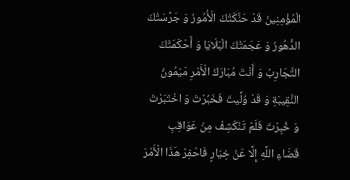الْمُؤْمِنِينَ قَدْ حَنَّكَتْكَ الْأُمُورُ وَ جَرَّسَتْكَ الدُّهُورُ وَ عَجَمَتْكَ الْبَلَايَا وَ أَحْكَمَتْكَ التَّجَارِبُ وَ أَنْتَ مُبَارَكُ الْأَمْرِ مَيْمُونُ النَّقِيبَةِ وَ قَدْ وُلِّيتَ فَخَبُرْتَ وَ اخْتَبَرْتَ وَ خُبِرْتَ فَلَمْ تَنْكَشِفْ مِنْ عَوَاقِبِ قَضَاءِ اللَّهِ إِلَّا عَنْ خِيَارٍ فَاحْفِرْ هَذَا الْأَمْرَ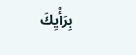بِرَأْيِكَ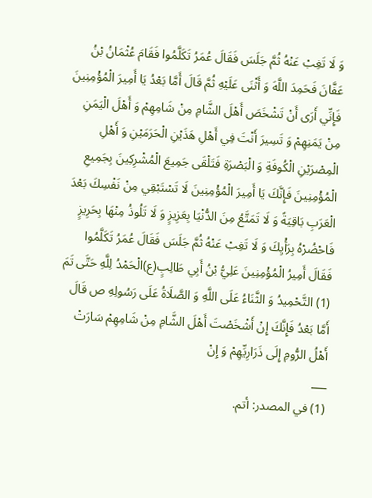وَ لَا تَغِبْ عَنْهُ ثُمَّ جَلَسَ فَقَالَ عُمَرُ تَكَلَّمُوا فَقَامَ عُثْمَانُ بْنُ عَفَّانَ فَحَمِدَ اللَّهَ وَ أَثْنَى عَلَيْهِ ثُمَّ قَالَ أَمَّا بَعْدُ يَا أَمِيرَ الْمُؤْمِنِينَ فَإِنِّي أَرَى أَنْ تَشْخَصَ أَهْلَ الشَّامِ مِنْ شَامِهِمْ وَ أَهْلَ الْيَمَنِ مِنْ يَمَنِهِمْ وَ تَسِيرَ أَنْتَ فِي أَهْلِ هَذَيْنِ الْحَرَمَيْنِ وَ أَهْلِ الْمِصْرَيْنِ الْكُوفَةِ وَ الْبَصْرَةِ فَتَلْقَى جَمِيعَ الْمُشْرِكِينَ بِجَمِيعِ الْمُؤْمِنِينَ فَإِنَّكَ يَا أَمِيرَ الْمُؤْمِنِينَ لَا تَسْتَبْقِي مِنْ نَفْسِكَ بَعْدَ الْعَرَبِ بَاقِيَةً وَ لَا تَمَتَّعُ مِنَ الدُّنْيَا بِعَزِيزٍ وَ لَا تَلُوذُ مِنْهَا بِحَرِيزٍ فَاحْضُرْهُ بِرَأْيِكَ وَ لَا تَغِبْ عَنْهُ ثُمَّ جَلَسَ فَقَالَ عُمَرُ تَكَلَّمُوا فَقَالَ أَمِيرُ الْمُؤْمِنِينَ عَلِيُّ بْنُ أَبِي طَالِبٍ(ع)الْحَمْدُ لِلَّهِ حَتَّى تَمَ (1) التَّحْمِيدُ وَ الثَّنَاءُ عَلَى اللَّهِ وَ الصَّلَاةُ عَلَى رَسُولِهِ ص قَالَ أَمَّا بَعْدُ فَإِنَّكَ إِنْ أَشْخَصْتَ أَهْلَ الشَّامِ مِنْ شَامِهِمْ سَارَتْ أَهْلُ الرُّومِ إِلَى ذَرَارِيِّهِمْ وَ إِنْ
___
(1) في المصدر: أتم.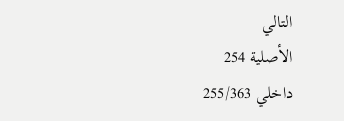التالي
الأصلية 254
داخلي 255/363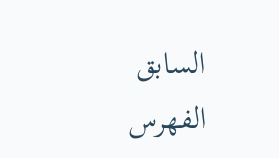السابق
الفهرس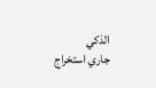الذكي
جاري استخراج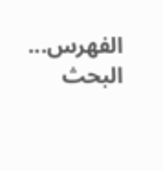الفهرس...
البحث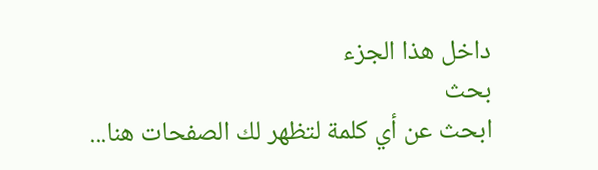داخل هذا الجزء
بحث
ابحث عن أي كلمة لتظهر لك الصفحات هنا...